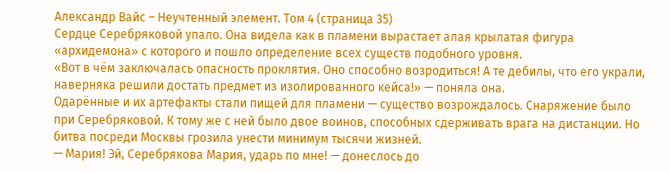Александр Вайс – Неучтенный элемент. Том 4 (страница 35)
Сердце Серебряковой упало. Она видела как в пламени вырастает алая крылатая фигура «архидемона» с которого и пошло определение всех существ подобного уровня.
«Вот в чём заключалась опасность проклятия. Оно способно возродиться! А те дебилы, что его украли, наверняка решили достать предмет из изолированного кейса!» — поняла она.
Одарённые и их артефакты стали пищей для пламени — существо возрождалось. Снаряжение было при Серебряковой. К тому же с ней было двое воинов, способных сдерживать врага на дистанции. Но битва посреди Москвы грозила унести минимум тысячи жизней.
— Мария! Эй, Серебрякова Мария, ударь по мне! — донеслось до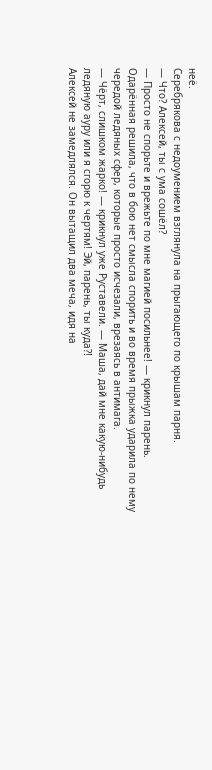неё.
Серебрякова с недоумением взглянула на прыгающего по крышам парня.
— Что? Алексей, ты с ума сошёл?
— Просто не спорьте и врежьте по мне магией посильнее! — крикнул парень.
Одарённая решила, что в бою нет смысла спорить и во время прыжка ударила по нему чередой ледяных сфер, которые просто исчезали, врезаясь в антимага.
— Чёрт, слишком жарко! — крикнул уже Руставели. — Маша, дай мне какую-нибудь ледяную ауру или я сгорю к чертям! Эй, парень, ты куда⁈
Алексей не замедлялся. Он вытащил два меча, идя на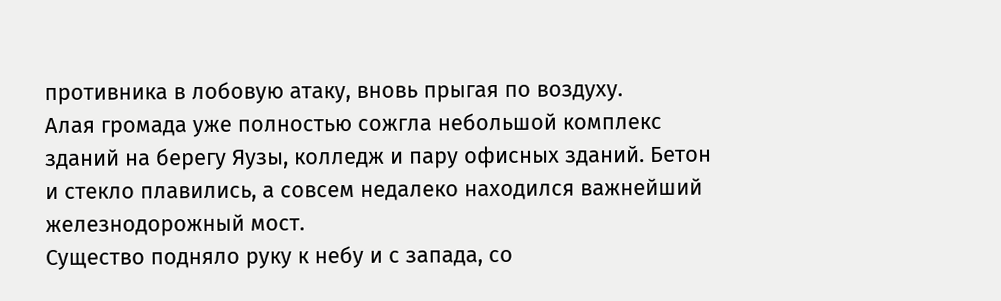противника в лобовую атаку, вновь прыгая по воздуху.
Алая громада уже полностью сожгла небольшой комплекс зданий на берегу Яузы, колледж и пару офисных зданий. Бетон и стекло плавились, а совсем недалеко находился важнейший железнодорожный мост.
Существо подняло руку к небу и с запада, со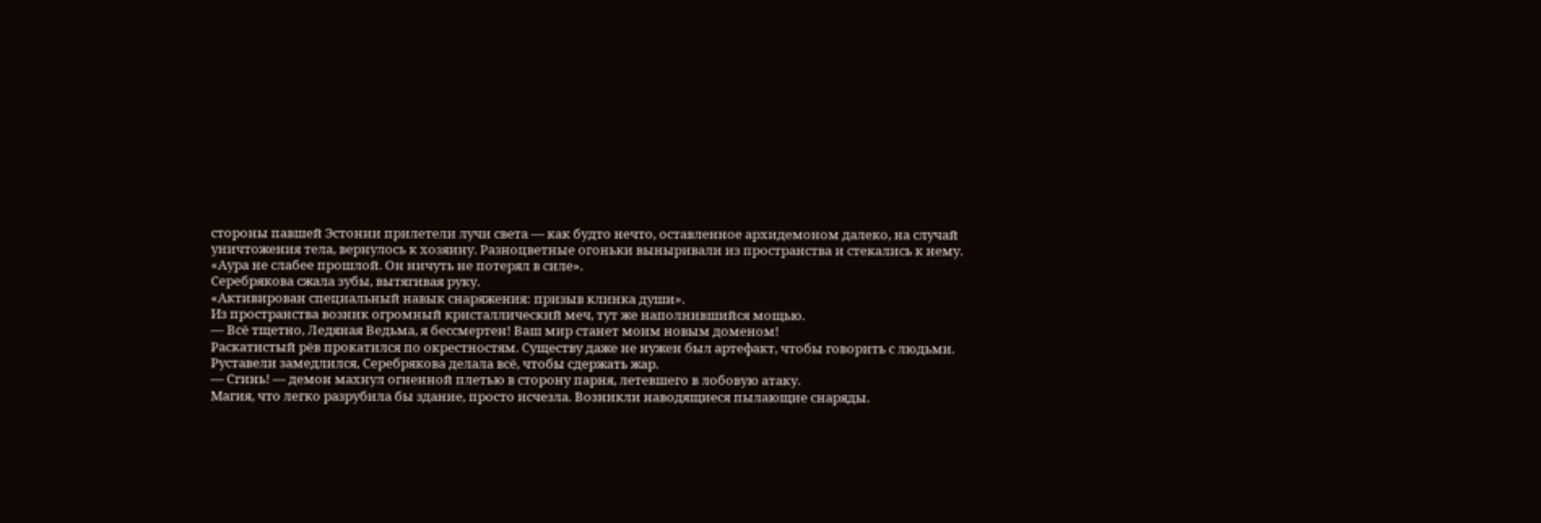стороны павшей Эстонии прилетели лучи света — как будто нечто, оставленное архидемоном далеко, на случай уничтожения тела, вернулось к хозяину. Разноцветные огоньки выныривали из пространства и стекались к нему.
«Аура не слабее прошлой. Он ничуть не потерял в силе».
Серебрякова сжала зубы, вытягивая руку.
«Активирован специальный навык снаряжения: призыв клинка души».
Из пространства возник огромный кристаллический меч, тут же наполнившийся мощью.
— Всё тщетно, Ледяная Ведьма, я бессмертен! Ваш мир станет моим новым доменом!
Раскатистый рёв прокатился по окрестностям. Существу даже не нужен был артефакт, чтобы говорить с людьми. Руставели замедлился, Серебрякова делала всё, чтобы сдержать жар.
— Сгинь! — демон махнул огненной плетью в сторону парня, летевшего в лобовую атаку.
Магия, что легко разрубила бы здание, просто исчезла. Возникли наводящиеся пылающие снаряды.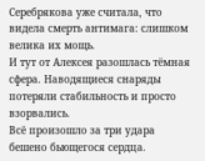Серебрякова уже считала, что видела смерть антимага: слишком велика их мощь.
И тут от Алексея разошлась тёмная сфера. Наводящиеся снаряды потеряли стабильность и просто взорвались.
Всё произошло за три удара бешено бьющегося сердца.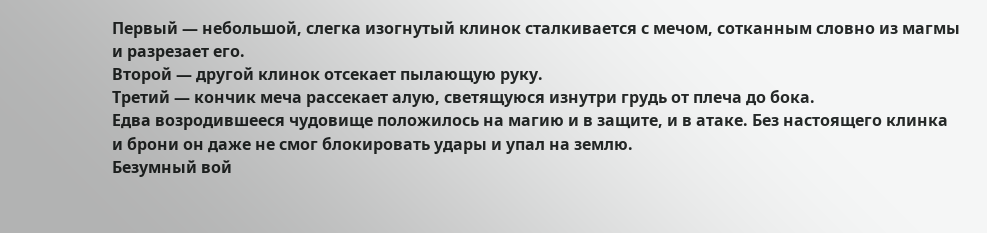Первый — небольшой, слегка изогнутый клинок сталкивается с мечом, сотканным словно из магмы и разрезает его.
Второй — другой клинок отсекает пылающую руку.
Третий — кончик меча рассекает алую, светящуюся изнутри грудь от плеча до бока.
Едва возродившееся чудовище положилось на магию и в защите, и в атаке. Без настоящего клинка и брони он даже не смог блокировать удары и упал на землю.
Безумный вой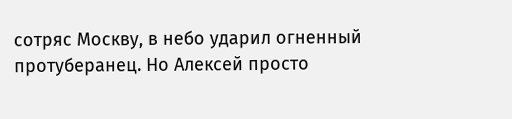сотряс Москву, в небо ударил огненный протуберанец. Но Алексей просто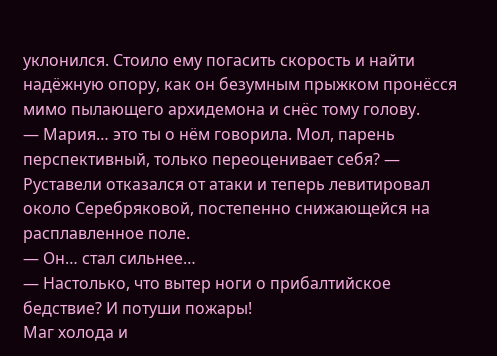уклонился. Стоило ему погасить скорость и найти надёжную опору, как он безумным прыжком пронёсся мимо пылающего архидемона и снёс тому голову.
— Мария… это ты о нём говорила. Мол, парень перспективный, только переоценивает себя? — Руставели отказался от атаки и теперь левитировал около Серебряковой, постепенно снижающейся на расплавленное поле.
— Он… стал сильнее…
— Настолько, что вытер ноги о прибалтийское бедствие? И потуши пожары!
Маг холода и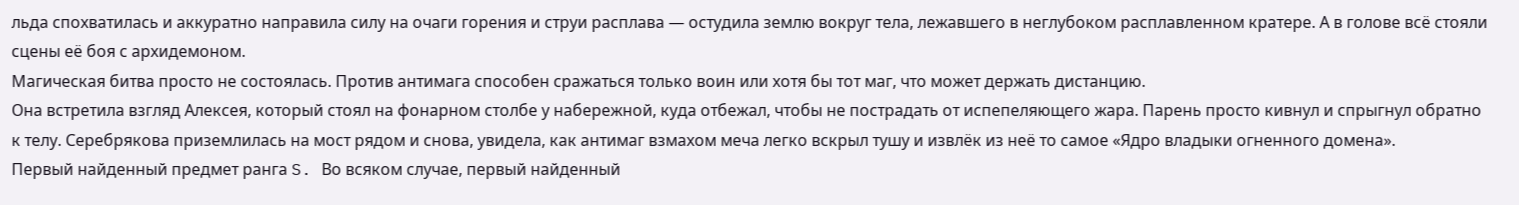льда спохватилась и аккуратно направила силу на очаги горения и струи расплава — остудила землю вокруг тела, лежавшего в неглубоком расплавленном кратере. А в голове всё стояли сцены её боя с архидемоном.
Магическая битва просто не состоялась. Против антимага способен сражаться только воин или хотя бы тот маг, что может держать дистанцию.
Она встретила взгляд Алексея, который стоял на фонарном столбе у набережной, куда отбежал, чтобы не пострадать от испепеляющего жара. Парень просто кивнул и спрыгнул обратно к телу. Серебрякова приземлилась на мост рядом и снова, увидела, как антимаг взмахом меча легко вскрыл тушу и извлёк из неё то самое «Ядро владыки огненного домена».
Первый найденный предмет ранга S. Во всяком случае, первый найденный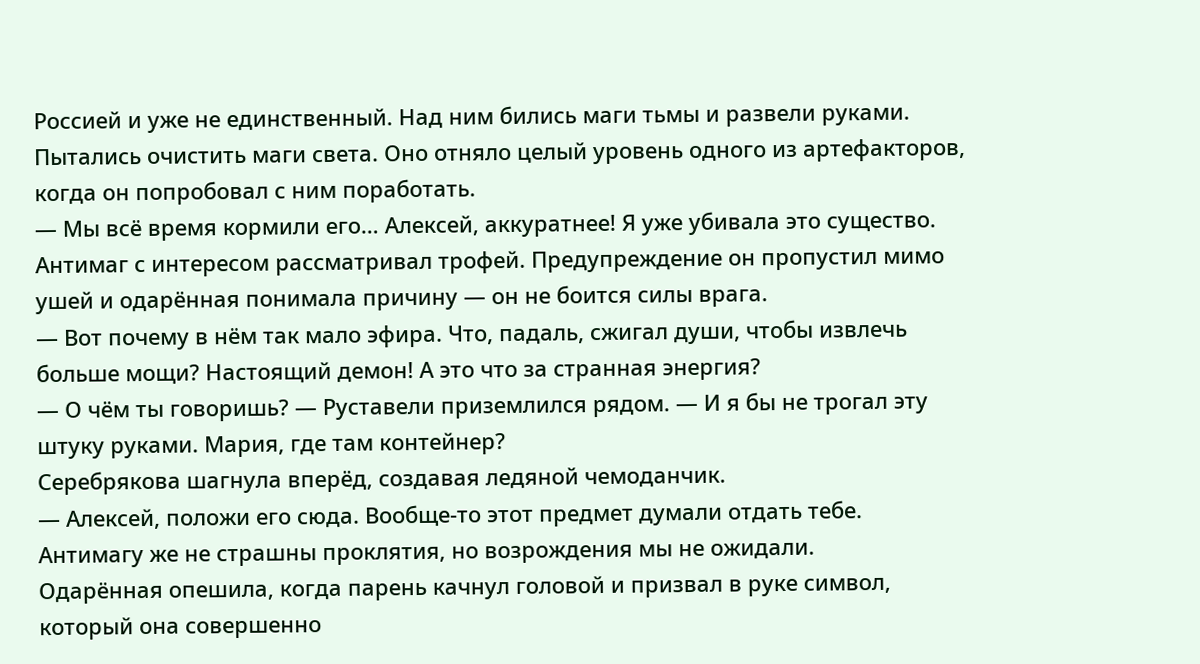Россией и уже не единственный. Над ним бились маги тьмы и развели руками. Пытались очистить маги света. Оно отняло целый уровень одного из артефакторов, когда он попробовал с ним поработать.
— Мы всё время кормили его… Алексей, аккуратнее! Я уже убивала это существо.
Антимаг с интересом рассматривал трофей. Предупреждение он пропустил мимо ушей и одарённая понимала причину — он не боится силы врага.
— Вот почему в нём так мало эфира. Что, падаль, сжигал души, чтобы извлечь больше мощи? Настоящий демон! А это что за странная энергия?
— О чём ты говоришь? — Руставели приземлился рядом. — И я бы не трогал эту штуку руками. Мария, где там контейнер?
Серебрякова шагнула вперёд, создавая ледяной чемоданчик.
— Алексей, положи его сюда. Вообще-то этот предмет думали отдать тебе. Антимагу же не страшны проклятия, но возрождения мы не ожидали.
Одарённая опешила, когда парень качнул головой и призвал в руке символ, который она совершенно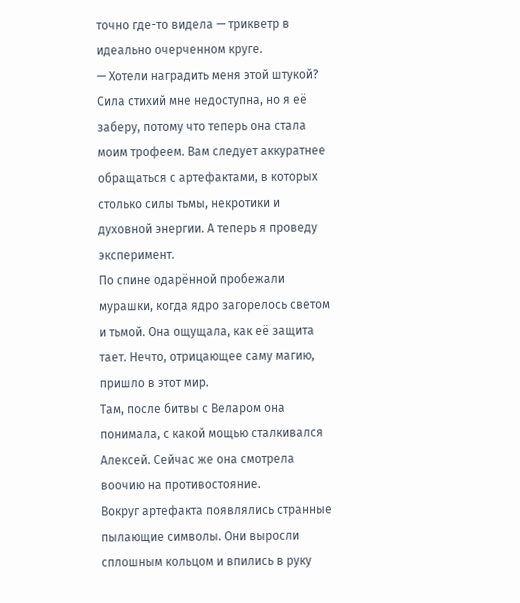точно где-то видела — трикветр в идеально очерченном круге.
— Хотели наградить меня этой штукой? Сила стихий мне недоступна, но я её заберу, потому что теперь она стала моим трофеем. Вам следует аккуратнее обращаться с артефактами, в которых столько силы тьмы, некротики и духовной энергии. А теперь я проведу эксперимент.
По спине одарённой пробежали мурашки, когда ядро загорелось светом и тьмой. Она ощущала, как её защита тает. Нечто, отрицающее саму магию, пришло в этот мир.
Там, после битвы с Веларом она понимала, с какой мощью сталкивался Алексей. Сейчас же она смотрела воочию на противостояние.
Вокруг артефакта появлялись странные пылающие символы. Они выросли сплошным кольцом и впились в руку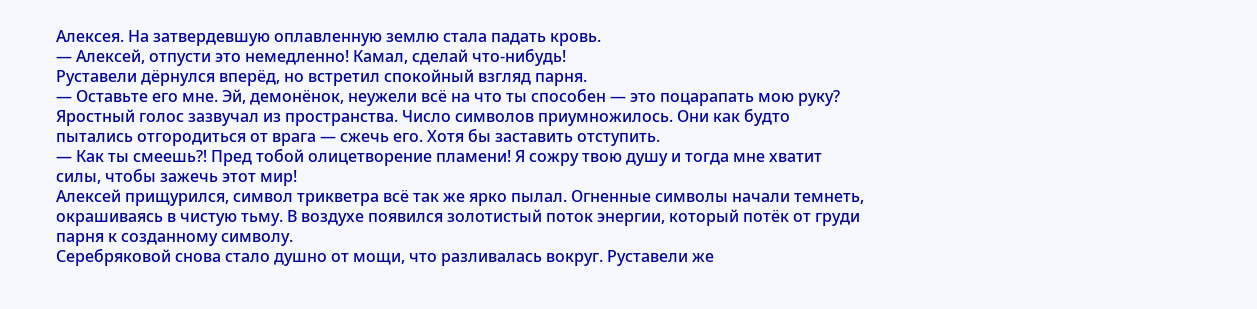Алексея. На затвердевшую оплавленную землю стала падать кровь.
— Алексей, отпусти это немедленно! Камал, сделай что-нибудь!
Руставели дёрнулся вперёд, но встретил спокойный взгляд парня.
— Оставьте его мне. Эй, демонёнок, неужели всё на что ты способен — это поцарапать мою руку?
Яростный голос зазвучал из пространства. Число символов приумножилось. Они как будто пытались отгородиться от врага — сжечь его. Хотя бы заставить отступить.
— Как ты смеешь⁈ Пред тобой олицетворение пламени! Я сожру твою душу и тогда мне хватит силы, чтобы зажечь этот мир!
Алексей прищурился, символ трикветра всё так же ярко пылал. Огненные символы начали темнеть, окрашиваясь в чистую тьму. В воздухе появился золотистый поток энергии, который потёк от груди парня к созданному символу.
Серебряковой снова стало душно от мощи, что разливалась вокруг. Руставели же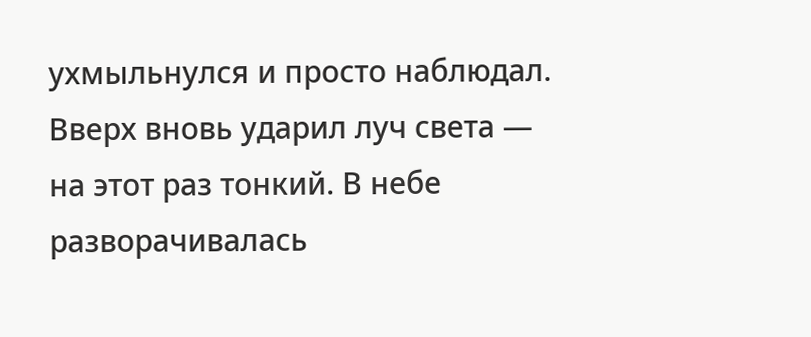ухмыльнулся и просто наблюдал. Вверх вновь ударил луч света — на этот раз тонкий. В небе разворачивалась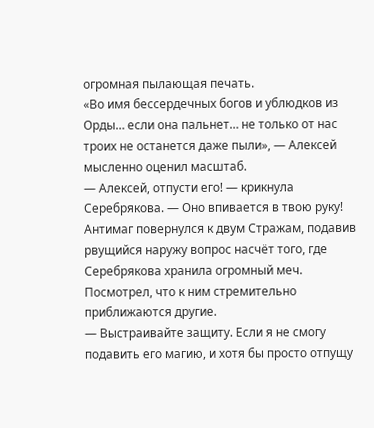огромная пылающая печать.
«Во имя бессердечных богов и ублюдков из Орды… если она пальнет… не только от нас троих не останется даже пыли», — Алексей мысленно оценил масштаб.
— Алексей, отпусти его! — крикнула Серебрякова. — Оно впивается в твою руку!
Антимаг повернулся к двум Стражам, подавив рвущийся наружу вопрос насчёт того, где Серебрякова хранила огромный меч. Посмотрел, что к ним стремительно приближаются другие.
— Выстраивайте защиту. Если я не смогу подавить его магию, и хотя бы просто отпущу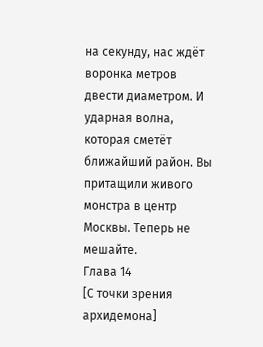на секунду, нас ждёт воронка метров двести диаметром. И ударная волна, которая сметёт ближайший район. Вы притащили живого монстра в центр Москвы. Теперь не мешайте.
Глава 14
[С точки зрения архидемона]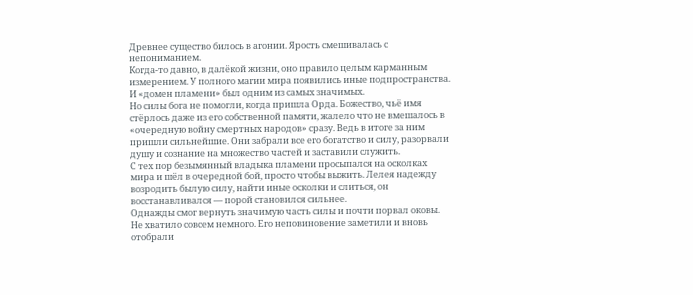Древнее существо билось в агонии. Ярость смешивалась с непониманием.
Когда-то давно, в далёкой жизни, оно правило целым карманным измерением. У полного магии мира появились иные подпространства. И «домен пламени» был одним из самых значимых.
Но силы бога не помогли, когда пришла Орда. Божество, чьё имя стёрлось даже из его собственной памяти, жалело что не вмешалось в «очередную войну смертных народов» сразу. Ведь в итоге за ним пришли сильнейшие. Они забрали все его богатство и силу, разорвали душу и сознание на множество частей и заставили служить.
С тех пор безымянный владыка пламени просыпался на осколках мира и шёл в очередной бой, просто чтобы выжить. Лелея надежду возродить былую силу, найти иные осколки и слиться, он восстанавливался — порой становился сильнее.
Однажды смог вернуть значимую часть силы и почти порвал оковы. Не хватило совсем немного. Его неповиновение заметили и вновь отобрали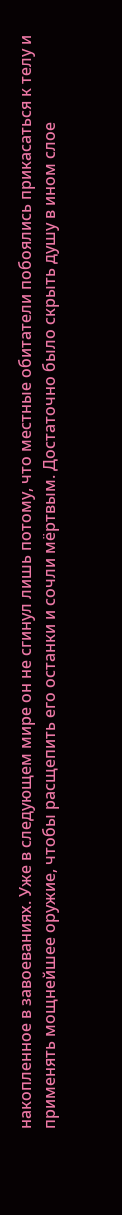накопленное в завоеваниях. Уже в следующем мире он не сгинул лишь потому, что местные обитатели побоялись прикасаться к телу и применять мощнейшее оружие, чтобы расщепить его останки и сочли мёртвым. Достаточно было скрыть душу в ином слое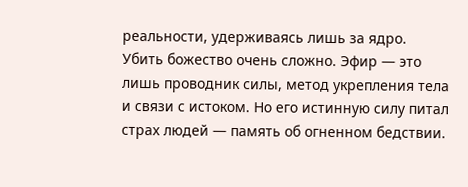реальности, удерживаясь лишь за ядро.
Убить божество очень сложно. Эфир — это лишь проводник силы, метод укрепления тела и связи с истоком. Но его истинную силу питал страх людей — память об огненном бедствии.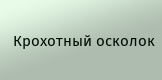Крохотный осколок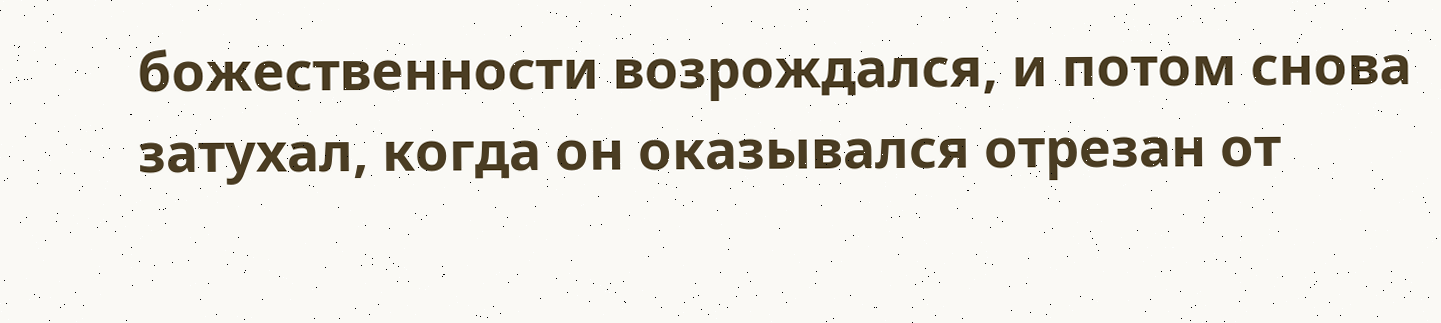божественности возрождался, и потом снова затухал, когда он оказывался отрезан от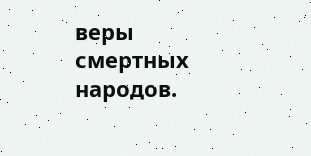веры смертных народов.